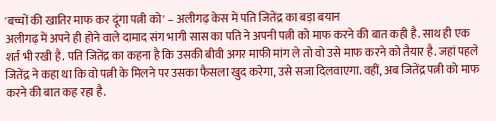'बच्चों की खातिर माफ कर दूंगा पत्नी को' – अलीगढ़ केस में पति जितेंद्र का बड़ा बयान
अलीगढ़ में अपने ही होने वाले दामाद संग भागी सास का पति ने अपनी पत्नी को माफ करने की बात कही है. साथ ही एक शर्त भी रखी है. पति जितेंद्र का कहना है कि उसकी बीवी अगर माफी मांग ले तो वो उसे माफ करने को तैयार है. जहां पहले जितेंद्र ने कहा था कि वो पत्नी के मिलने पर उसका फैसला खुद करेगा, उसे सजा दिलवाएगा. वहीं, अब जितेंद्र पत्नी को माफ करने की बात कह रहा है.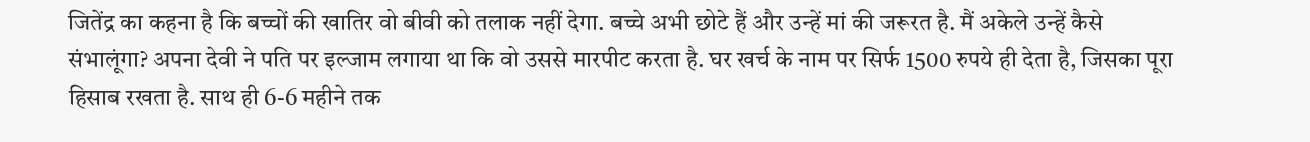जितेंद्र का कहना है कि बच्चों की खातिर वो बीवी को तलाक नहीं देगा. बच्चे अभी छोटे हैं और उन्हें मां की जरूरत है. मैं अकेले उन्हें कैसे संभालूंगा? अपना देवी ने पति पर इल्जाम लगाया था कि वो उससे मारपीट करता है. घर खर्च के नाम पर सिर्फ 1500 रुपये ही देता है, जिसका पूरा हिसाब रखता है. साथ ही 6-6 महीने तक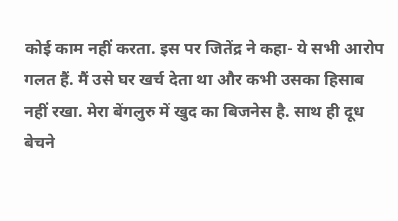कोई काम नहीं करता. इस पर जितेंद्र ने कहा- ये सभी आरोप गलत हैं. मैं उसे घर खर्च देता था और कभी उसका हिसाब नहीं रखा. मेरा बेंगलुरु में खुद का बिजनेस है. साथ ही दूध बेचने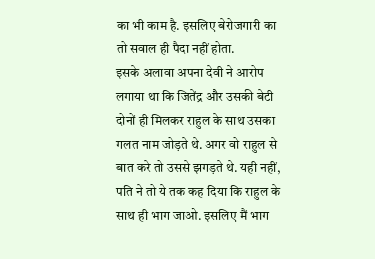का भी काम है. इसलिए बेरोजगारी का तो सवाल ही पैदा नहीं होता.
इसके अलावा अपना देवी ने आरोप लगाया था कि जितेंद्र और उसकी बेटी दोनों ही मिलकर राहुल के साथ उसका गलत नाम जोड़ते थे. अगर वो राहुल से बात करे तो उससे झगड़ते थे. यही नहीं, पति ने तो ये तक कह दिया कि राहुल के साथ ही भाग जाओ. इसलिए मैं भाग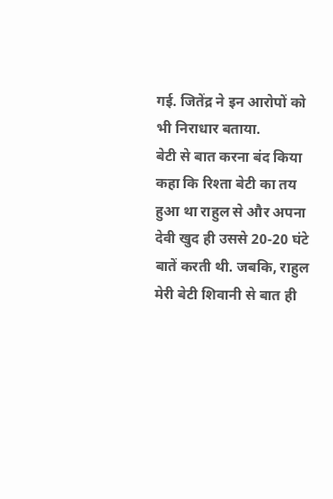गई. जितेंद्र ने इन आरोपों को भी निराधार बताया.
बेटी से बात करना बंद किया
कहा कि रिश्ता बेटी का तय हुआ था राहुल से और अपना देवी खुद ही उससे 20-20 घंटे बातें करती थी. जबकि, राहुल मेरी बेटी शिवानी से बात ही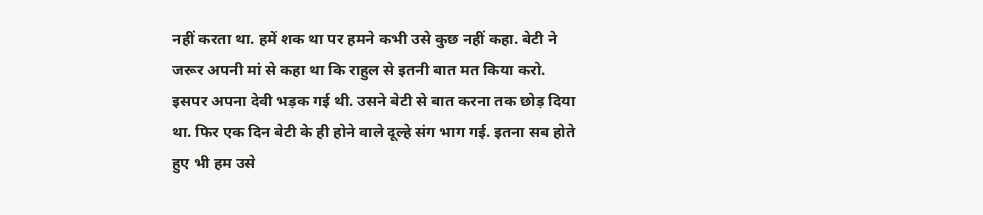नहीं करता था. हमें शक था पर हमने कभी उसे कुछ नहीं कहा. बेटी ने जरूर अपनी मां से कहा था कि राहुल से इतनी बात मत किया करो. इसपर अपना देवी भड़क गई थी. उसने बेटी से बात करना तक छोड़ दिया था. फिर एक दिन बेटी के ही होने वाले दूल्हे संग भाग गई. इतना सब होते हुए भी हम उसे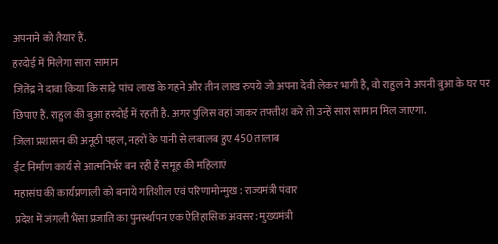अपनाने को तैयार हैं.
हरदोई में मिलेगा सारा सामान
जितेंद्र ने दावा किया कि साढ़े पांच लाख के गहने और तीन लाख रुपये जो अपना देवी लेकर भागी है, वो राहुल ने अपनी बुआ के घर पर छिपाए हैं. राहुल की बुआ हरदोई में रहती है. अगर पुलिस वहां जाकर तफ्तीश करे तो उन्हें सारा सामान मिल जाएगा.
जिला प्रशासन की अनूठी पहल, नहरों के पानी से लबालब हुए 450 तालाब
ईंट निर्माण कार्य से आत्मनिर्भर बन रही हैं समूह की महिलाएं
महासंघ की कार्यप्रणाली को बनाये गतिशील एवं परिणामोन्मुख : राज्यमंत्री पंवार
प्रदेश में जंगली भैंसा प्रजाति का पुनर्स्थापन एक ऐतिहासिक अवसर: मुख्यमंत्री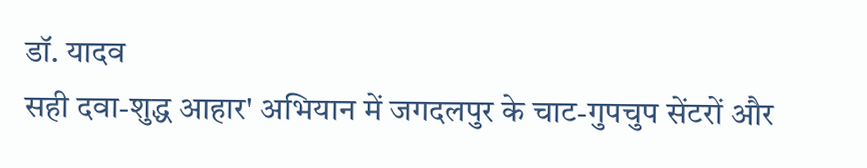डॉ. यादव
सही दवा-शुद्ध आहार' अभियान में जगदलपुर के चाट-गुपचुप सेंटरों और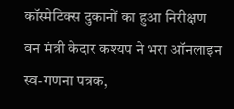कॉस्मेटिक्स दुकानों का हुआ निरीक्षण
वन मंत्री केदार कश्यप ने भरा ऑनलाइन स्व-गणना पत्रक,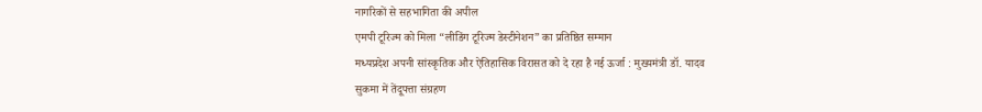नागरिकों से सहभागिता की अपील
एमपी टूरिज्म को मिला “लीडिंग टूरिज्म डेस्टीनेशन” का प्रतिष्ठित सम्मान
मध्यप्रदेश अपनी सांस्कृतिक और ऐतिहासिक विरासत को दे रहा है नई ऊर्जा : मुख्यमंत्री डॉ. यादव
सुकमा में तेंदूपत्ता संग्रहण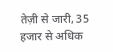तेज़ी से जारी, 35 हजार से अधिक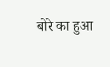बोरे का हुआ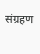संग्रहण